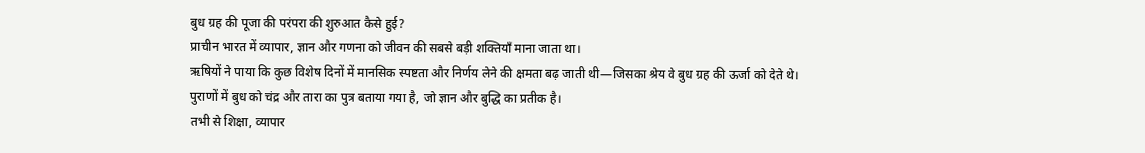बुध ग्रह की पूजा की परंपरा की शुरुआत कैसे हुई?
प्राचीन भारत में व्यापार, ज्ञान और गणना को जीवन की सबसे बड़ी शक्तियाँ माना जाता था।
ऋषियों ने पाया कि कुछ विशेष दिनों में मानसिक स्पष्टता और निर्णय लेने की क्षमता बढ़ जाती थी—जिसका श्रेय वे बुध ग्रह की ऊर्जा को देते थे।
पुराणों में बुध को चंद्र और तारा का पुत्र बताया गया है, जो ज्ञान और बुद्धि का प्रतीक है।
तभी से शिक्षा, व्यापार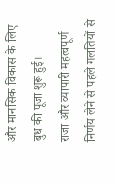और मानसिक विकास के लिए बुध की पूजा शुरू हुई।
राजा और व्यापारी महत्वपूर्ण निर्णय लेने से पहले गलतियों से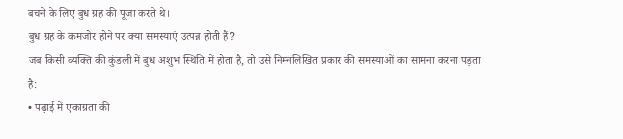बचने के लिए बुध ग्रह की पूजा करते थे।
बुध ग्रह के कमजोर होने पर क्या समस्याएं उत्पन्न होती हैं?
जब किसी व्यक्ति की कुंडली में बुध अशुभ स्थिति में होता है, तो उसे निम्नलिखित प्रकार की समस्याओं का सामना करना पड़ता है:
• पढ़ाई में एकाग्रता की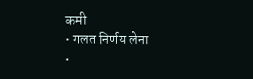कमी
• गलत निर्णय लेना
•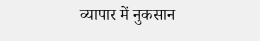व्यापार में नुकसान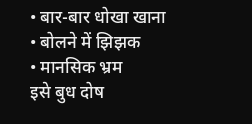• बार-बार धोखा खाना
• बोलने में झिझक
• मानसिक भ्रम
इसे बुध दोष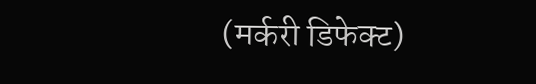(मर्करी डिफेक्ट)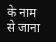के नाम से जाना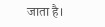जाता है।